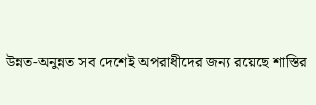উন্নত-অনুন্নত সব দেশেই অপরাধীদের জন্য রয়েছে শাস্তির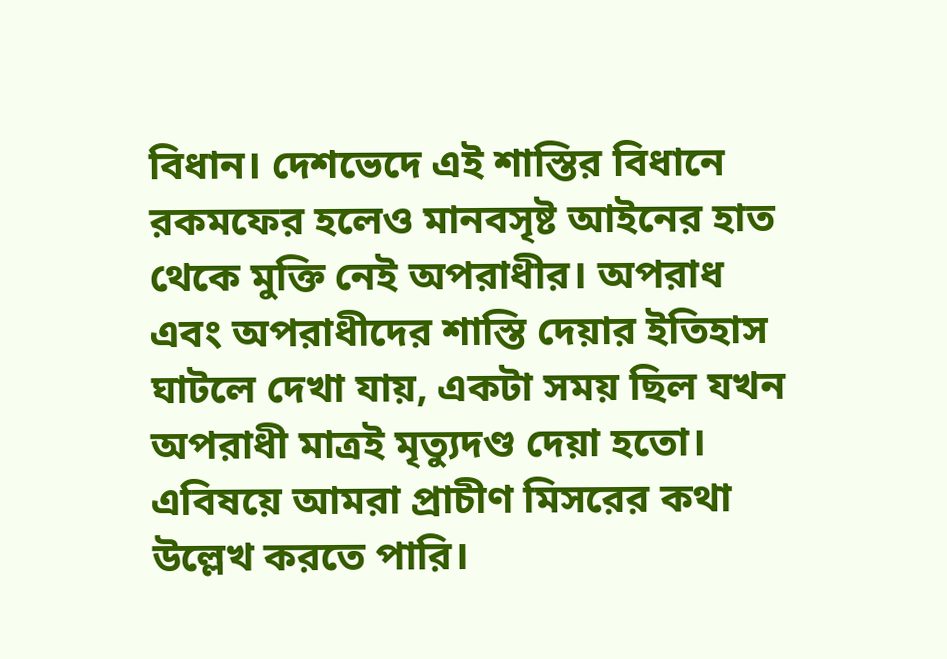বিধান। দেশভেদে এই শাস্তির বিধানে রকমফের হলেও মানবসৃষ্ট আইনের হাত থেকে মুক্তি নেই অপরাধীর। অপরাধ এবং অপরাধীদের শাস্তি দেয়ার ইতিহাস ঘাটলে দেখা যায়, একটা সময় ছিল যখন অপরাধী মাত্রই মৃত্যুদণ্ড দেয়া হতো। এবিষয়ে আমরা প্রাচীণ মিসরের কথা উল্লেখ করতে পারি।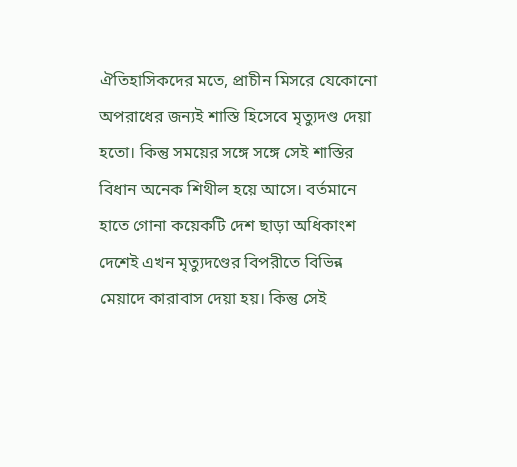ঐতিহাসিকদের মতে, প্রাচীন মিসরে যেকোনো অপরাধের জন্যই শাস্তি হিসেবে মৃত্যুদণ্ড দেয়া হতো। কিন্তু সময়ের সঙ্গে সঙ্গে সেই শাস্তির বিধান অনেক শিথীল হয়ে আসে। বর্তমানে হাতে গোনা কয়েকটি দেশ ছাড়া অধিকাংশ দেশেই এখন মৃত্যুদণ্ডের বিপরীতে বিভিন্ন মেয়াদে কারাবাস দেয়া হয়। কিন্তু সেই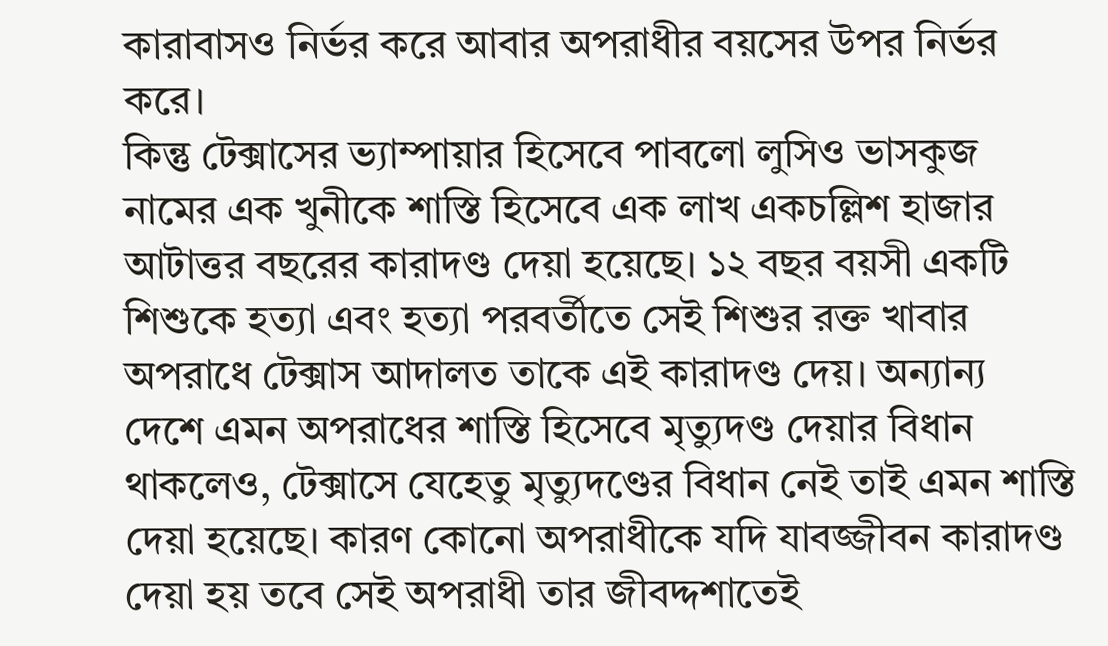কারাবাসও নির্ভর করে আবার অপরাধীর বয়সের উপর নির্ভর করে।
কিন্তু টেক্সাসের ভ্যাম্পায়ার হিসেবে পাবলো লুসিও ভাসকুজ নামের এক খুনীকে শাস্তি হিসেবে এক লাখ একচল্লিশ হাজার আটাত্তর বছরের কারাদণ্ড দেয়া হয়েছে। ১২ বছর বয়সী একটি শিশুকে হত্যা এবং হত্যা পরবর্তীতে সেই শিশুর রক্ত খাবার অপরাধে টেক্সাস আদালত তাকে এই কারাদণ্ড দেয়। অন্যান্য দেশে এমন অপরাধের শাস্তি হিসেবে মৃত্যুদণ্ড দেয়ার বিধান থাকলেও, টেক্সাসে যেহেতু মৃত্যুদণ্ডের বিধান নেই তাই এমন শাস্তি দেয়া হয়েছে। কারণ কোনো অপরাধীকে যদি যাবজ্জীবন কারাদণ্ড দেয়া হয় তবে সেই অপরাধী তার জীবদ্দশাতেই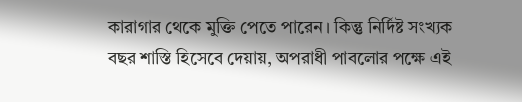কারাগার থেকে মুক্তি পেতে পারেন। কিন্তু নির্দিষ্ট সংখ্যক বছর শাস্তি হিসেবে দেয়ায়, অপরাধী পাবলোর পক্ষে এই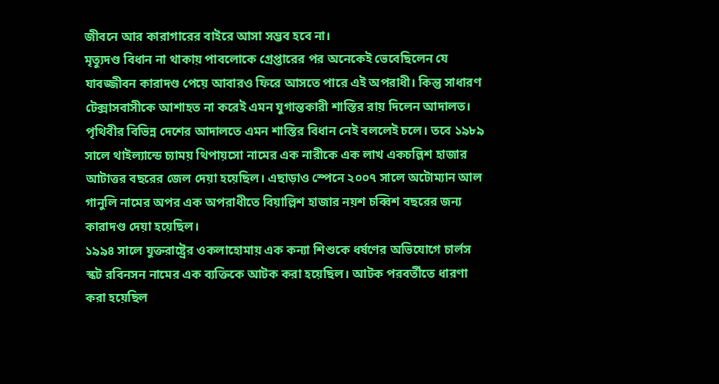জীবনে আর কারাগারের বাইরে আসা সম্ভব হবে না।
মৃত্যুদণ্ড বিধান না থাকায় পাবলোকে গ্রেপ্তারের পর অনেকেই ভেবেছিলেন যে যাবজ্জীবন কারাদণ্ড পেয়ে আবারও ফিরে আসতে পারে এই অপরাধী। কিন্তু সাধারণ টেক্সাসবাসীকে আশাহত না করেই এমন যুগান্তকারী শাস্তির রায় দিলেন আদালত। পৃথিবীর বিভিন্ন দেশের আদালতে এমন শাস্তির বিধান নেই বললেই চলে। তবে ১৯৮৯ সালে থাইল্যান্ডে চ্যাময় থিপায়সো নামের এক নারীকে এক লাখ একচল্লিশ হাজার আটাত্তর বছরের জেল দেয়া হয়েছিল। এছাড়াও স্পেনে ২০০৭ সালে অটোম্যান আল গানুলি নামের অপর এক অপরাধীতে বিয়াল্লিশ হাজার নয়শ চব্বিশ বছরের জন্য কারাদণ্ড দেয়া হয়েছিল।
১৯৯৪ সালে যুক্তরাষ্ট্রের ওকলাহোমায় এক কন্যা শিশুকে ধর্ষণের অভিযোগে চার্লস স্কট রবিনসন নামের এক ব্যক্তিকে আটক করা হয়েছিল। আটক পরবর্তীতে ধারণা করা হয়েছিল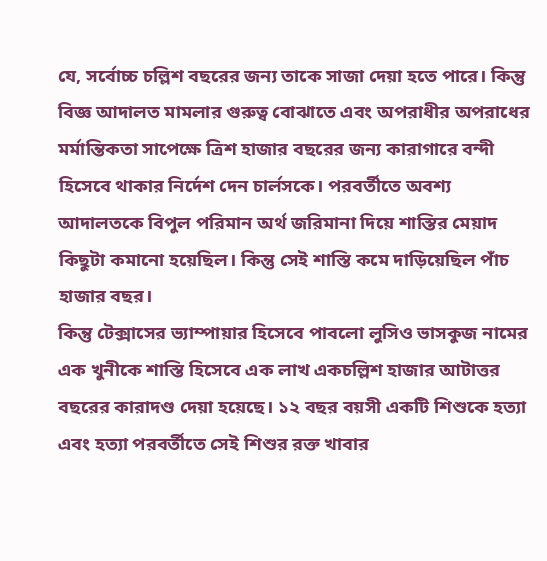যে, সর্বোচ্চ চল্লিশ বছরের জন্য তাকে সাজা দেয়া হতে পারে। কিন্তু বিজ্ঞ আদালত মামলার গুরুত্ব বোঝাতে এবং অপরাধীর অপরাধের মর্মান্তিকতা সাপেক্ষে ত্রিশ হাজার বছরের জন্য কারাগারে বন্দী হিসেবে থাকার নির্দেশ দেন চার্লসকে। পরবর্তীতে অবশ্য আদালতকে বিপুল পরিমান অর্থ জরিমানা দিয়ে শাস্তির মেয়াদ কিছুটা কমানো হয়েছিল। কিন্তু সেই শাস্তি কমে দাড়িয়েছিল পাঁচ হাজার বছর।
কিন্তু টেক্সাসের ভ্যাম্পায়ার হিসেবে পাবলো লুসিও ভাসকুজ নামের এক খুনীকে শাস্তি হিসেবে এক লাখ একচল্লিশ হাজার আটাত্তর বছরের কারাদণ্ড দেয়া হয়েছে। ১২ বছর বয়সী একটি শিশুকে হত্যা এবং হত্যা পরবর্তীতে সেই শিশুর রক্ত খাবার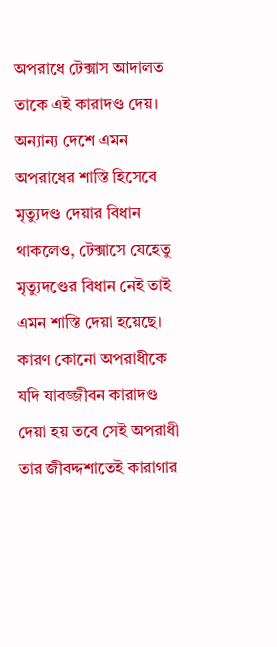অপরাধে টেক্সাস আদালত তাকে এই কারাদণ্ড দেয়। অন্যান্য দেশে এমন অপরাধের শাস্তি হিসেবে মৃত্যুদণ্ড দেয়ার বিধান থাকলেও, টেক্সাসে যেহেতু মৃত্যুদণ্ডের বিধান নেই তাই এমন শাস্তি দেয়া হয়েছে। কারণ কোনো অপরাধীকে যদি যাবজ্জীবন কারাদণ্ড দেয়া হয় তবে সেই অপরাধী তার জীবদ্দশাতেই কারাগার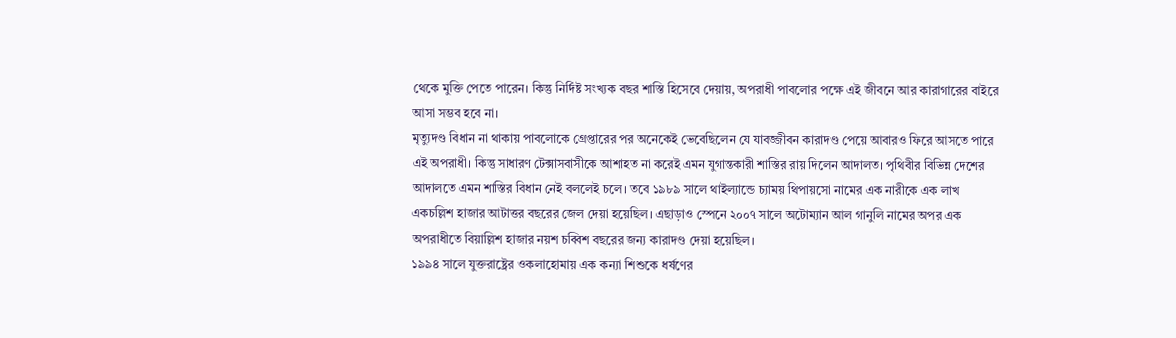থেকে মুক্তি পেতে পারেন। কিন্তু নির্দিষ্ট সংখ্যক বছর শাস্তি হিসেবে দেয়ায়, অপরাধী পাবলোর পক্ষে এই জীবনে আর কারাগারের বাইরে আসা সম্ভব হবে না।
মৃত্যুদণ্ড বিধান না থাকায় পাবলোকে গ্রেপ্তারের পর অনেকেই ভেবেছিলেন যে যাবজ্জীবন কারাদণ্ড পেয়ে আবারও ফিরে আসতে পারে এই অপরাধী। কিন্তু সাধারণ টেক্সাসবাসীকে আশাহত না করেই এমন যুগান্তকারী শাস্তির রায় দিলেন আদালত। পৃথিবীর বিভিন্ন দেশের আদালতে এমন শাস্তির বিধান নেই বললেই চলে। তবে ১৯৮৯ সালে থাইল্যান্ডে চ্যাময় থিপায়সো নামের এক নারীকে এক লাখ একচল্লিশ হাজার আটাত্তর বছরের জেল দেয়া হয়েছিল। এছাড়াও স্পেনে ২০০৭ সালে অটোম্যান আল গানুলি নামের অপর এক অপরাধীতে বিয়াল্লিশ হাজার নয়শ চব্বিশ বছরের জন্য কারাদণ্ড দেয়া হয়েছিল।
১৯৯৪ সালে যুক্তরাষ্ট্রের ওকলাহোমায় এক কন্যা শিশুকে ধর্ষণের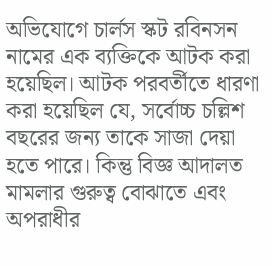অভিযোগে চার্লস স্কট রবিনসন নামের এক ব্যক্তিকে আটক করা হয়েছিল। আটক পরবর্তীতে ধারণা করা হয়েছিল যে, সর্বোচ্চ চল্লিশ বছরের জন্য তাকে সাজা দেয়া হতে পারে। কিন্তু বিজ্ঞ আদালত মামলার গুরুত্ব বোঝাতে এবং অপরাধীর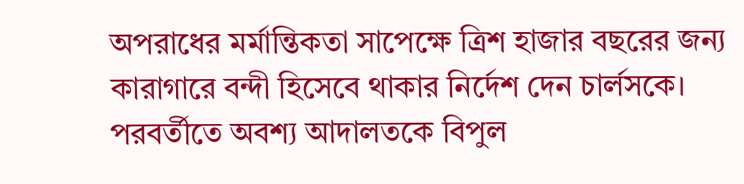অপরাধের মর্মান্তিকতা সাপেক্ষে ত্রিশ হাজার বছরের জন্য কারাগারে বন্দী হিসেবে থাকার নির্দেশ দেন চার্লসকে। পরবর্তীতে অবশ্য আদালতকে বিপুল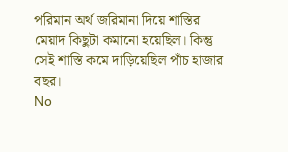পরিমান অর্থ জরিমানা দিয়ে শাস্তির মেয়াদ কিছুটা কমানো হয়েছিল। কিন্তু সেই শাস্তি কমে দাড়িয়েছিল পাঁচ হাজার বছর।
No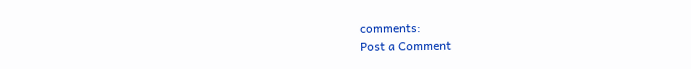comments:
Post a Comment